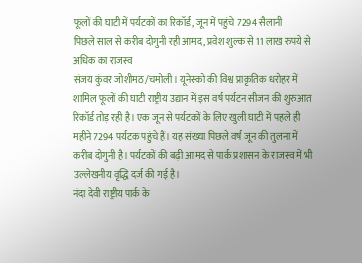फूलों की घाटी में पर्यटकों का रिकॉर्ड, जून में पहुंचे 7294 सैलानी
पिछले साल से करीब दोगुनी रही आमद, प्रवेश शुल्क से 11 लाख रुपये से अधिक का राजस्व
संजय कुंवर जोशीमठ/चमोली। यूनेस्को की विश्व प्राकृतिक धरोहर में शामिल फूलों की घाटी राष्ट्रीय उद्यान में इस वर्ष पर्यटन सीजन की शुरुआत रिकॉर्ड तोड़ रही है। एक जून से पर्यटकों के लिए खुली घाटी में पहले ही महीने 7294 पर्यटक पहुंचे हैं। यह संख्या पिछले वर्ष जून की तुलना में करीब दोगुनी है। पर्यटकों की बढ़ी आमद से पार्क प्रशासन के राजस्व में भी उल्लेखनीय वृद्धि दर्ज की गई है।
नंदा देवी राष्ट्रीय पार्क के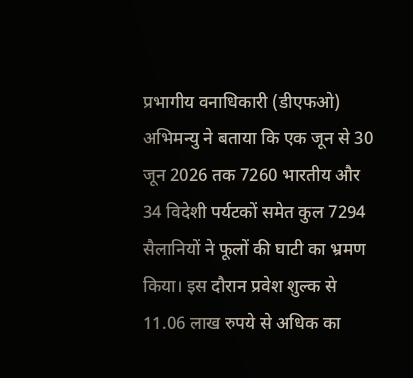प्रभागीय वनाधिकारी (डीएफओ) अभिमन्यु ने बताया कि एक जून से 30 जून 2026 तक 7260 भारतीय और 34 विदेशी पर्यटकों समेत कुल 7294 सैलानियों ने फूलों की घाटी का भ्रमण किया। इस दौरान प्रवेश शुल्क से 11.06 लाख रुपये से अधिक का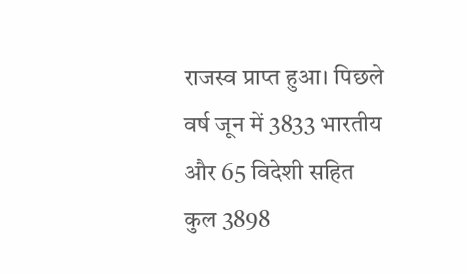राजस्व प्राप्त हुआ। पिछले वर्ष जून में 3833 भारतीय और 65 विदेशी सहित कुल 3898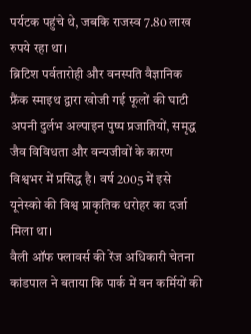पर्यटक पहुंचे थे, जबकि राजस्व 7.80 लाख रुपये रहा था।
ब्रिटिश पर्वतारोही और वनस्पति वैज्ञानिक फ्रैंक स्माइथ द्वारा खोजी गई फूलों की घाटी अपनी दुर्लभ अल्पाइन पुष्प प्रजातियों, समृद्ध जैव विविधता और वन्यजीवों के कारण विश्वभर में प्रसिद्ध है। वर्ष 2005 में इसे यूनेस्को की विश्व प्राकृतिक धरोहर का दर्जा मिला था।
वैली ऑफ फ्लावर्स की रेंज अधिकारी चेतना कांडपाल ने बताया कि पार्क में वन कर्मियों की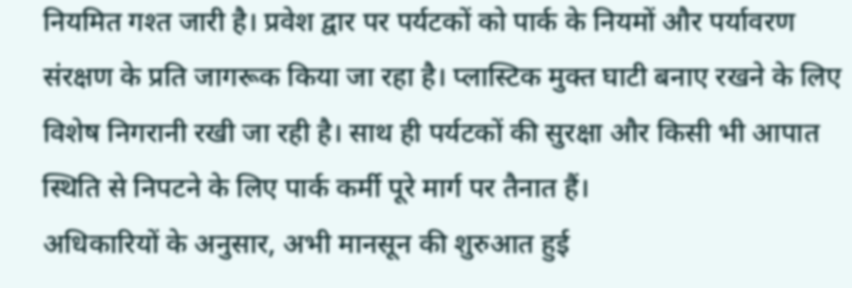नियमित गश्त जारी है। प्रवेश द्वार पर पर्यटकों को पार्क के नियमों और पर्यावरण संरक्षण के प्रति जागरूक किया जा रहा है। प्लास्टिक मुक्त घाटी बनाए रखने के लिए विशेष निगरानी रखी जा रही है। साथ ही पर्यटकों की सुरक्षा और किसी भी आपात स्थिति से निपटने के लिए पार्क कर्मी पूरे मार्ग पर तैनात हैं।
अधिकारियों के अनुसार, अभी मानसून की शुरुआत हुई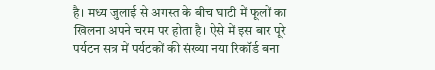है। मध्य जुलाई से अगस्त के बीच घाटी में फूलों का खिलना अपने चरम पर होता है। ऐसे में इस बार पूरे पर्यटन सत्र में पर्यटकों की संख्या नया रिकॉर्ड बना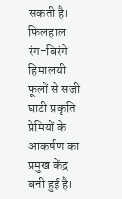सकती है। फिलहाल रंग-बिरंगे हिमालयी फूलों से सजी घाटी प्रकृति प्रेमियों के आकर्षण का प्रमुख केंद्र बनी हुई है।